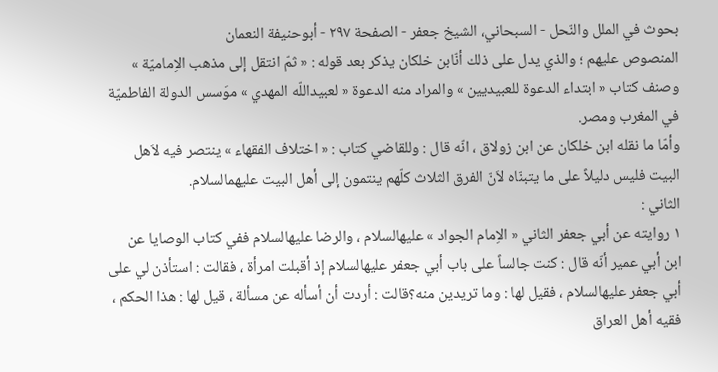بحوث في الملل والنّحل - السبحاني، الشيخ جعفر - الصفحة ٢٩٧ - أبوحنيفة النعمان
المنصوص عليهم ؛ والذي يدل على ذلك أنّابن خلكان يذكر بعد قوله : « ثمّ انتقل إلى مذهب الاِماميّة » وصنف كتاب « ابتداء الدعوة للعبيديين » والمراد منه الدعوة « لعبيداللّه المهدي » موَسس الدولة الفاطميّة في المغرب ومصر.
وأمّا ما نقله ابن خلكان عن ابن زولاق ، انّه قال : وللقاضي كتاب : « اختلاف الفقهاء » ينتصر فيه لاَهل البيت فليس دليلاً على ما يتبنّاه لاَنّ الفرق الثلاث كلّهم ينتمون إلى أهل البيت عليهمالسلام.
الثاني :
١ روايته عن أبي جعفر الثاني « الاِمام الجواد » عليهالسلام ، والرضا عليهالسلام ففي كتاب الوصايا عن ابن أبي عمير أنّه قال : كنت جالساً على باب أبي جعفر عليهالسلام إذ أقبلت امرأة ، فقالت : استأذن لي على أبي جعفر عليهالسلام ، فقيل لها : وما تريدين منه؟قالت : أردت أن أسأله عن مسألة ، قيل لها : هذا الحكم ، فقيه أهل العراق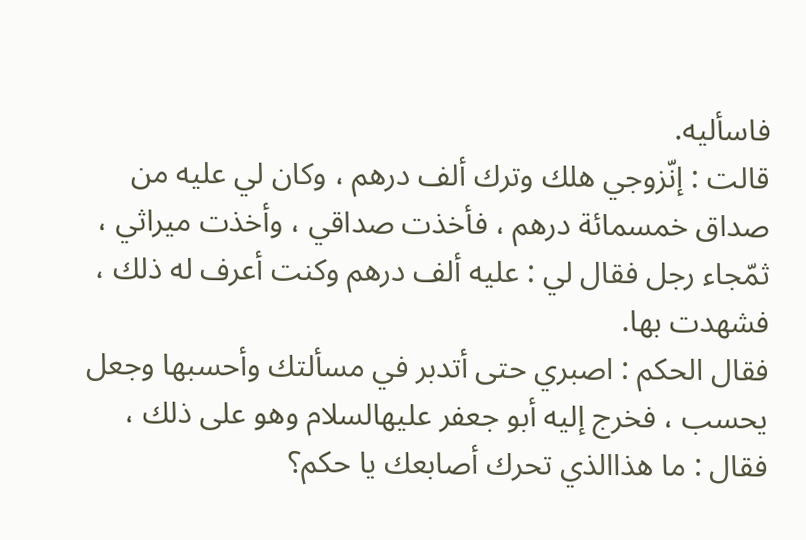فاسأليه.
قالت : إنّزوجي هلك وترك ألف درهم ، وكان لي عليه من صداق خمسمائة درهم ، فأخذت صداقي ، وأخذت ميراثي ، ثمّجاء رجل فقال لي : عليه ألف درهم وكنت أعرف له ذلك ، فشهدت بها.
فقال الحكم : اصبري حتى أتدبر في مسألتك وأحسبها وجعل يحسب ، فخرج إليه أبو جعفر عليهالسلام وهو على ذلك ، فقال : ما هذاالذي تحرك أصابعك يا حكم؟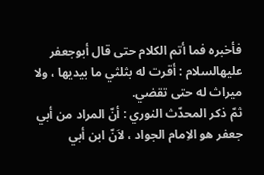فأخبره فما أتم الكلام حتى قال أبوجعفر عليهالسلام : أقرت له بثلثي ما بيديها ، ولا ميراث له حتى تقضي.
ثمّ ذكر المحدّث النوري : أنّ المراد من أبي جعفر هو الاِمام الجواد ، لاَنّ ابن أبي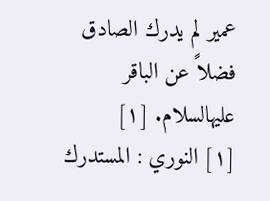عمير لم يدرك الصادق فضلاً عن الباقر عليهالسلام. [١]
[١] النوري : المستدرك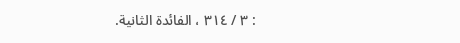: ٣ / ٣١٤ ، الفائدة الثانية.